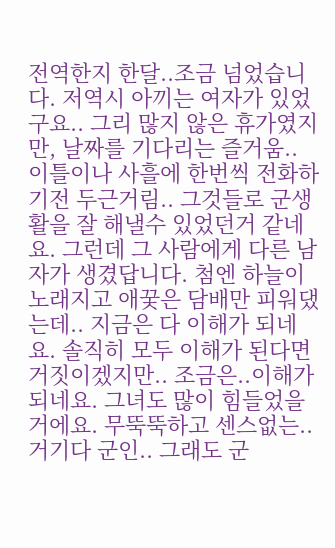전역한지 한달..조금 넘었습니다. 저역시 아끼는 여자가 있었구요.. 그리 많지 않은 휴가였지만, 날짜를 기다리는 즐거움.. 이틀이나 사흘에 한번씩 전화하기전 두근거림.. 그것들로 군생활을 잘 해낼수 있었던거 같네요. 그런데 그 사람에게 다른 남자가 생겼답니다. 첨엔 하늘이 노래지고 애꿎은 담배만 피워댔는데.. 지금은 다 이해가 되네요. 솔직히 모두 이해가 된다면 거짓이겠지만.. 조금은..이해가 되네요. 그녀도 많이 힘들었을거에요. 무뚝뚝하고 센스없는..거기다 군인.. 그래도 군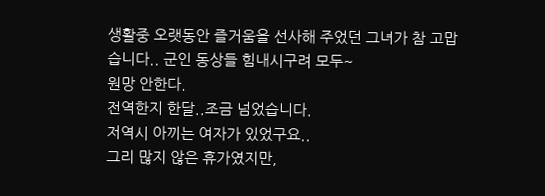생활중 오랫동안 즐거움을 선사해 주었던 그녀가 참 고맙습니다.. 군인 동상들 힘내시구려 모두~
원망 안한다.
전역한지 한달..조금 넘었습니다.
저역시 아끼는 여자가 있었구요..
그리 많지 않은 휴가였지만,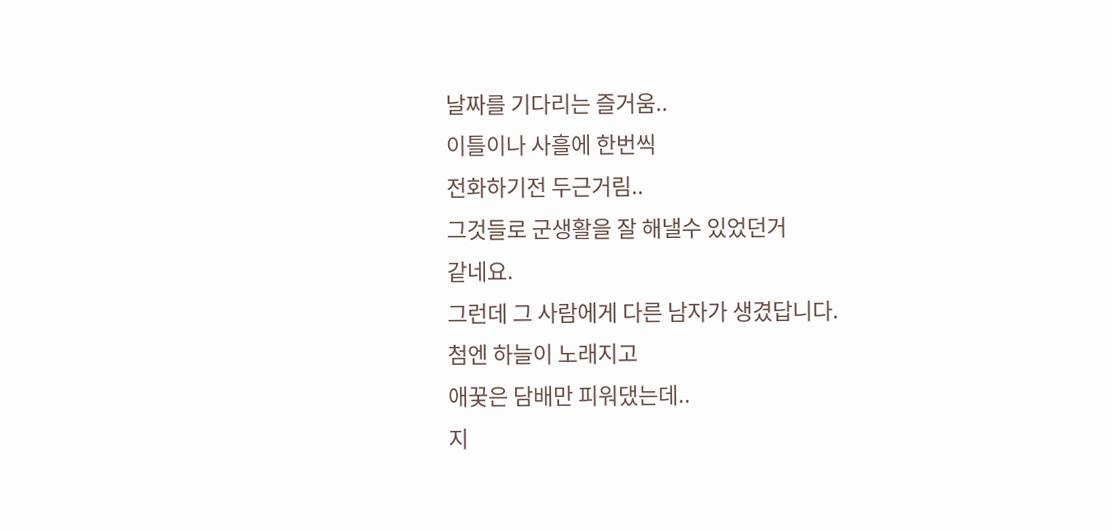날짜를 기다리는 즐거움..
이틀이나 사흘에 한번씩
전화하기전 두근거림..
그것들로 군생활을 잘 해낼수 있었던거
같네요.
그런데 그 사람에게 다른 남자가 생겼답니다.
첨엔 하늘이 노래지고
애꿎은 담배만 피워댔는데..
지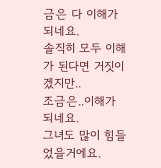금은 다 이해가 되네요.
솔직히 모두 이해가 된다면 거짓이겠지만..
조금은..이해가 되네요.
그녀도 많이 힘들었을거에요.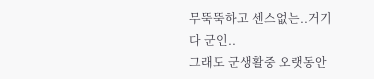무뚝뚝하고 센스없는..거기다 군인..
그래도 군생활중 오랫동안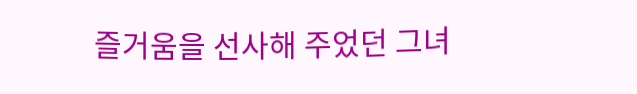즐거움을 선사해 주었던 그녀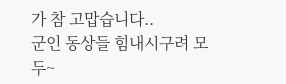가 참 고맙습니다..
군인 동상들 힘내시구려 모두~